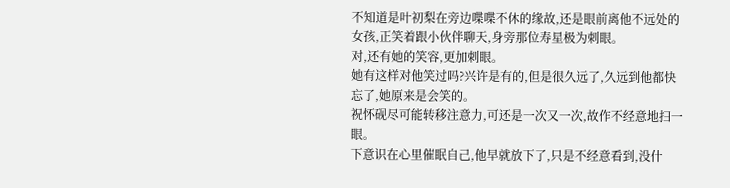不知道是叶初梨在旁边喋喋不休的缘故,还是眼前离他不远处的女孩,正笑着跟小伙伴聊天,身旁那位寿星极为刺眼。
对,还有她的笑容,更加刺眼。
她有这样对他笑过吗?兴许是有的,但是很久远了,久远到他都快忘了,她原来是会笑的。
祝怀砚尽可能转移注意力,可还是一次又一次,故作不经意地扫一眼。
下意识在心里催眠自己,他早就放下了,只是不经意看到,没什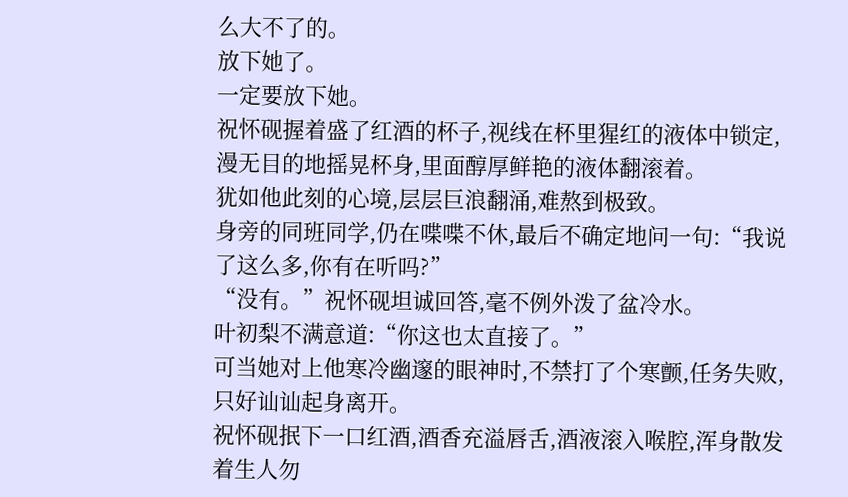么大不了的。
放下她了。
一定要放下她。
祝怀砚握着盛了红酒的杯子,视线在杯里猩红的液体中锁定,漫无目的地摇晃杯身,里面醇厚鲜艳的液体翻滚着。
犹如他此刻的心境,层层巨浪翻涌,难熬到极致。
身旁的同班同学,仍在喋喋不休,最后不确定地问一句:“我说了这么多,你有在听吗?”
“没有。”祝怀砚坦诚回答,毫不例外泼了盆冷水。
叶初梨不满意道:“你这也太直接了。”
可当她对上他寒冷幽邃的眼神时,不禁打了个寒颤,任务失败,只好讪讪起身离开。
祝怀砚抿下一口红酒,酒香充溢唇舌,酒液滚入喉腔,浑身散发着生人勿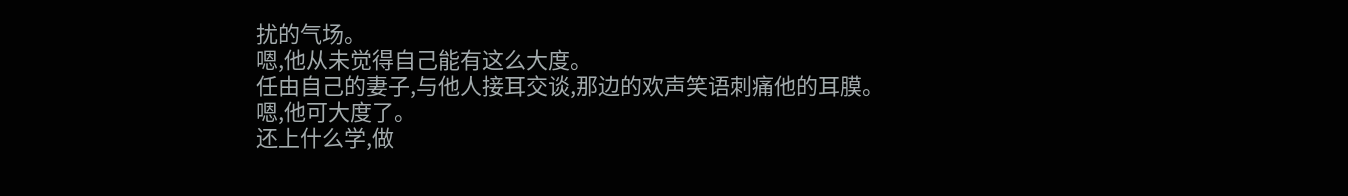扰的气场。
嗯,他从未觉得自己能有这么大度。
任由自己的妻子,与他人接耳交谈,那边的欢声笑语刺痛他的耳膜。
嗯,他可大度了。
还上什么学,做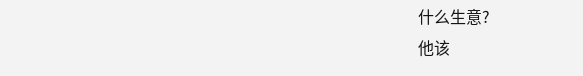什么生意?
他该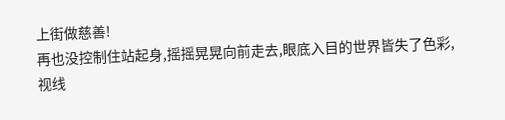上街做慈善!
再也没控制住站起身,摇摇晃晃向前走去,眼底入目的世界皆失了色彩,视线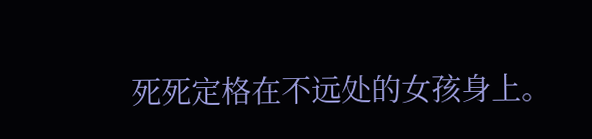死死定格在不远处的女孩身上。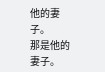他的妻子。
那是他的妻子。